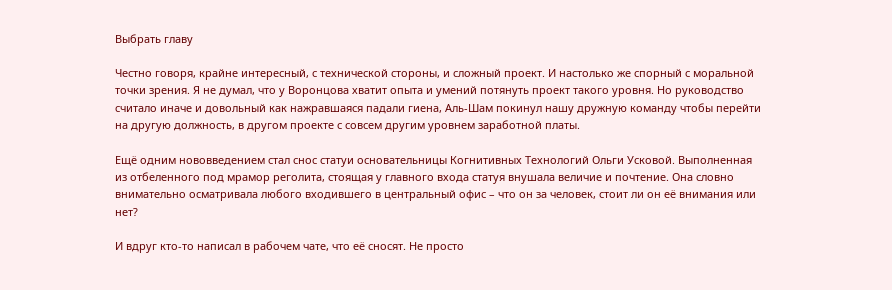Выбрать главу

Честно говоря, крайне интересный, с технической стороны, и сложный проект. И настолько же спорный с моральной точки зрения. Я не думал, что у Воронцова хватит опыта и умений потянуть проект такого уровня. Но руководство считало иначе и довольный как нажравшаяся падали гиена, Аль-Шам покинул нашу дружную команду чтобы перейти на другую должность, в другом проекте с совсем другим уровнем заработной платы.

Ещё одним нововведением стал снос статуи основательницы Когнитивных Технологий Ольги Усковой. Выполненная из отбеленного под мрамор реголита, стоящая у главного входа статуя внушала величие и почтение. Она словно внимательно осматривала любого входившего в центральный офис – что он за человек, стоит ли он её внимания или нет?

И вдруг кто-то написал в рабочем чате, что её сносят. Не просто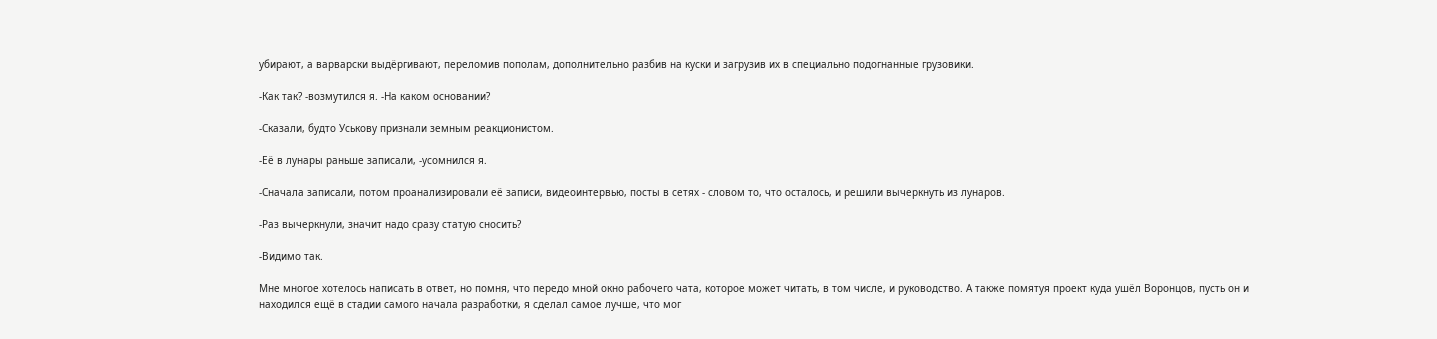убирают, а варварски выдёргивают, переломив пополам, дополнительно разбив на куски и загрузив их в специально подогнанные грузовики.

-Как так? -возмутился я. -На каком основании?

-Сказали, будто Уськову признали земным реакционистом.

-Её в лунары раньше записали, -усомнился я.

-Сначала записали, потом проанализировали её записи, видеоинтервью, посты в сетях - словом то, что осталось, и решили вычеркнуть из лунаров.

-Раз вычеркнули, значит надо сразу статую сносить?

-Видимо так.

Мне многое хотелось написать в ответ, но помня, что передо мной окно рабочего чата, которое может читать, в том числе, и руководство. А также помятуя проект куда ушёл Воронцов, пусть он и находился ещё в стадии самого начала разработки, я сделал самое лучше, что мог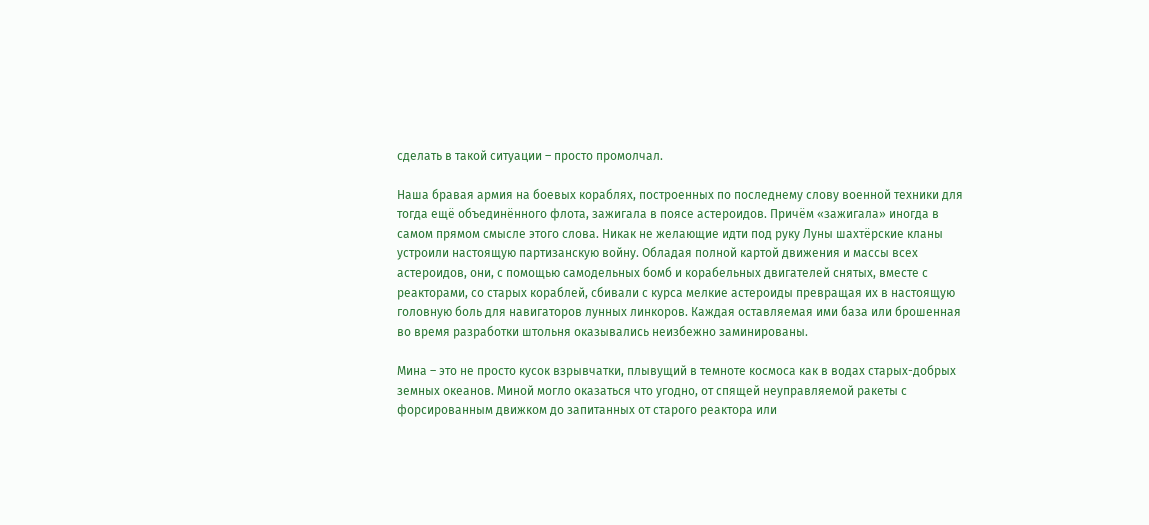сделать в такой ситуации – просто промолчал.

Наша бравая армия на боевых кораблях, построенных по последнему слову военной техники для тогда ещё объединённого флота, зажигала в поясе астероидов. Причём «зажигала» иногда в самом прямом смысле этого слова. Никак не желающие идти под руку Луны шахтёрские кланы устроили настоящую партизанскую войну. Обладая полной картой движения и массы всех астероидов, они, с помощью самодельных бомб и корабельных двигателей снятых, вместе с реакторами, со старых кораблей, сбивали с курса мелкие астероиды превращая их в настоящую головную боль для навигаторов лунных линкоров. Каждая оставляемая ими база или брошенная во время разработки штольня оказывались неизбежно заминированы.

Мина – это не просто кусок взрывчатки, плывущий в темноте космоса как в водах старых-добрых земных океанов. Миной могло оказаться что угодно, от спящей неуправляемой ракеты с форсированным движком до запитанных от старого реактора или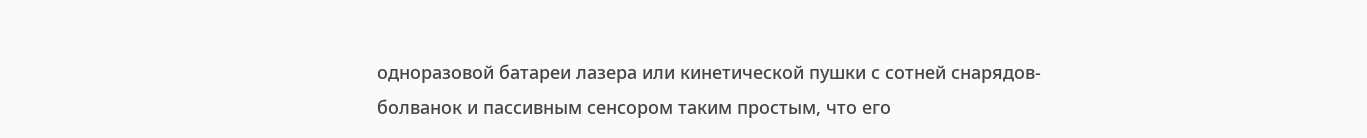одноразовой батареи лазера или кинетической пушки с сотней снарядов-болванок и пассивным сенсором таким простым, что его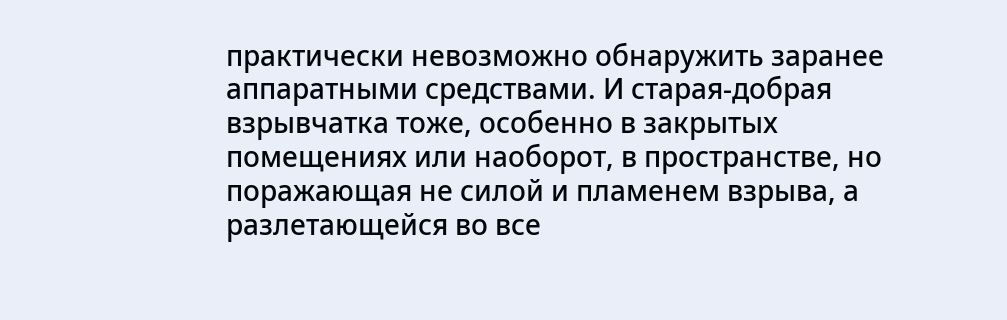практически невозможно обнаружить заранее аппаратными средствами. И старая-добрая взрывчатка тоже, особенно в закрытых помещениях или наоборот, в пространстве, но поражающая не силой и пламенем взрыва, а разлетающейся во все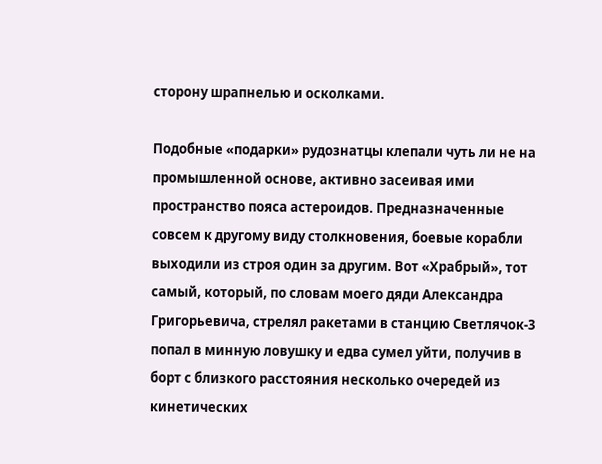сторону шрапнелью и осколками.

Подобные «подарки» рудознатцы клепали чуть ли не на промышленной основе, активно засеивая ими пространство пояса астероидов. Предназначенные совсем к другому виду столкновения, боевые корабли выходили из строя один за другим. Вот «Храбрый», тот самый, который, по словам моего дяди Александра Григорьевича, стрелял ракетами в станцию Светлячок-3 попал в минную ловушку и едва сумел уйти, получив в борт с близкого расстояния несколько очередей из кинетических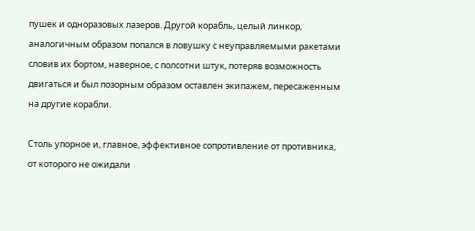пушек и одноразовых лазеров. Другой корабль, целый линкор, аналогичным образом попался в ловушку с неуправляемыми ракетами словив их бортом, наверное, с полсотни штук, потеряв возможность двигаться и был позорным образом оставлен экипажем, пересаженным на другие корабли.

Столь упорное и, главное, эффективное сопротивление от противника, от которого не ожидали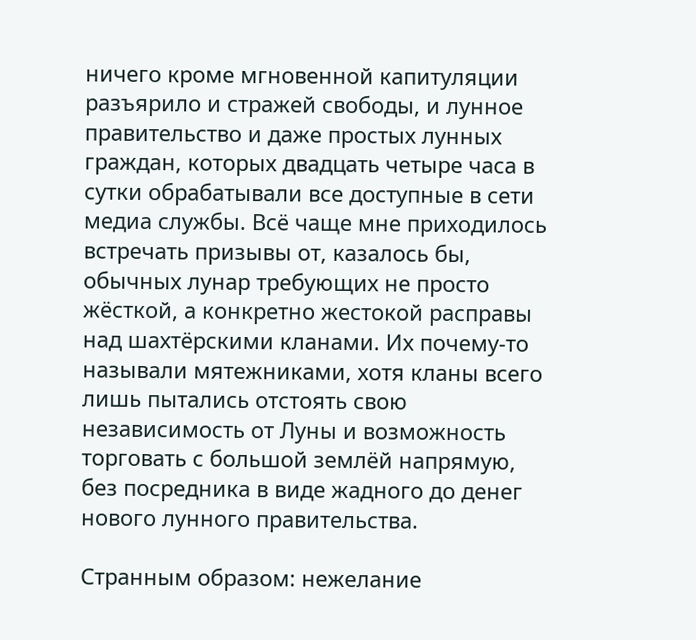ничего кроме мгновенной капитуляции разъярило и стражей свободы, и лунное правительство и даже простых лунных граждан, которых двадцать четыре часа в сутки обрабатывали все доступные в сети медиа службы. Всё чаще мне приходилось встречать призывы от, казалось бы, обычных лунар требующих не просто жёсткой, а конкретно жестокой расправы над шахтёрскими кланами. Их почему-то называли мятежниками, хотя кланы всего лишь пытались отстоять свою независимость от Луны и возможность торговать с большой землёй напрямую, без посредника в виде жадного до денег нового лунного правительства.

Странным образом: нежелание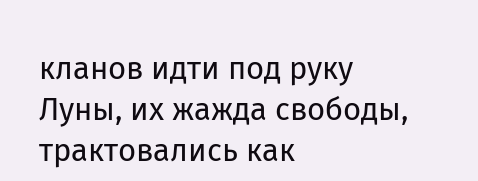кланов идти под руку Луны, их жажда свободы, трактовались как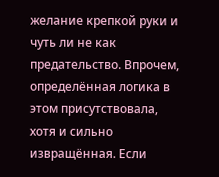желание крепкой руки и чуть ли не как предательство. Впрочем, определённая логика в этом присутствовала, хотя и сильно извращённая. Если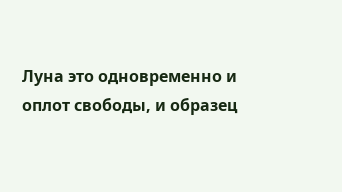Луна это одновременно и оплот свободы, и образец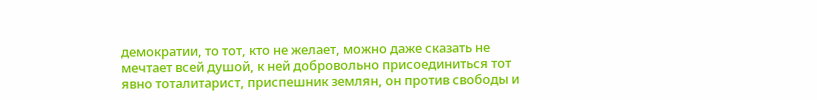демократии, то тот, кто не желает, можно даже сказать не мечтает всей душой, к ней добровольно присоединиться тот явно тоталитарист, приспешник землян, он против свободы и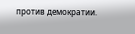против демократии.